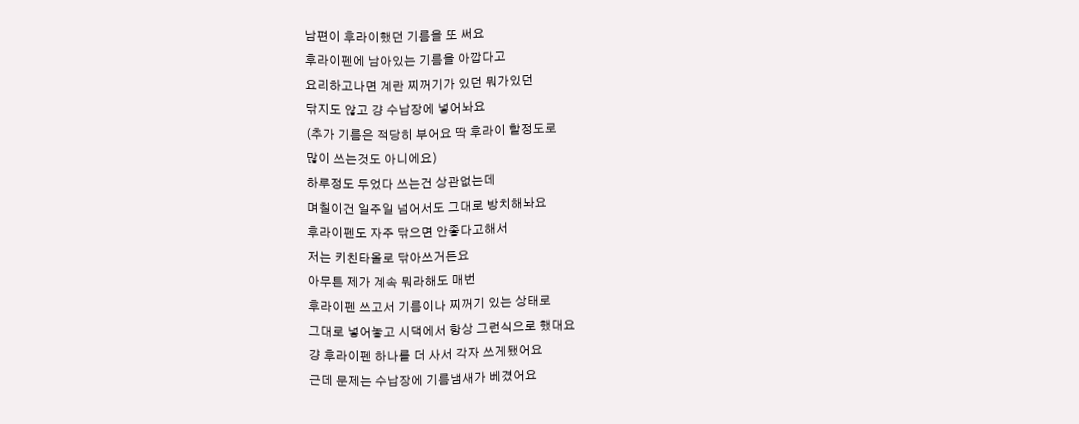남편이 후라이했던 기름을 또 써요
후라이펜에 남아있는 기름을 아깝다고
요리하고나면 계란 찌꺼기가 있던 뭐가있던
닦지도 않고 걍 수납장에 넣어놔요
(추가 기름은 적당히 부어요 딱 후라이 할정도로
많이 쓰는것도 아니에요)
하루정도 두었다 쓰는건 상관없는데
며칠이건 일주일 넘어서도 그대로 방치해놔요
후라이펜도 자주 닦으면 안좋다고해서
저는 키친타올로 닦아쓰거든요
아무튼 제가 계속 뭐라해도 매번
후라이펜 쓰고서 기름이나 찌꺼기 있는 상태로
그대로 넣어놓고 시댁에서 항상 그런식으로 했대요
걍 후라이펜 하나를 더 사서 각자 쓰게됐어요
근데 문제는 수납장에 기름냄새가 베겼어요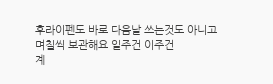후라이펜도 바로 다음날 쓰는것도 아니고
며칠씩 보관해요 일주건 이주건
계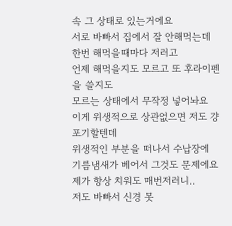속 그 상태로 있는거에요
서로 바빠서 집에서 잘 안해먹는데
한번 해먹을때마다 저러고
언제 해먹을지도 모르고 또 후라이펜을 쓸지도
모르는 상태에서 무작정 넣어놔요
이게 위생적으로 상관없으면 저도 걍 포기할텐데
위생적인 부분을 떠나서 수납장에
기름냄새가 베어서 그것도 문제에요
제가 항상 치워도 매번저러니..
저도 바빠서 신경 못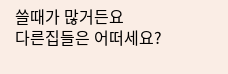쓸때가 많거든요
다른집들은 어떠세요?